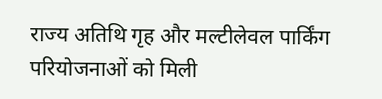राज्य अतिथि गृह और मल्टीलेवल पार्किंग परियोजनाओं को मिली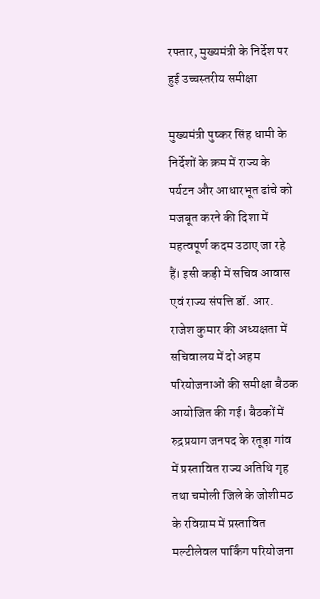रफ्तार, मुख्यमंत्री के निर्देश पर हुई उच्चस्तरीय समीक्षा

मुख्यमंत्री पुष्कर सिंह धामी के निर्देशों के क्रम में राज्य के पर्यटन और आधारभूत ढांचे को मजबूत करने की दिशा में महत्वपूर्ण कदम उठाए जा रहे हैं। इसी कड़ी में सचिव आवास एवं राज्य संपत्ति डॉ. आर. राजेश कुमार की अध्यक्षता में सचिवालय में दो अहम परियोजनाओं की समीक्षा बैठक आयोजित की गई। बैठकों में रुद्रप्रयाग जनपद के रतूड़ा गांव में प्रस्तावित राज्य अतिथि गृह तथा चमोली जिले के जोशीमठ के रविग्राम में प्रस्तावित मल्टीलेवल पार्किंग परियोजना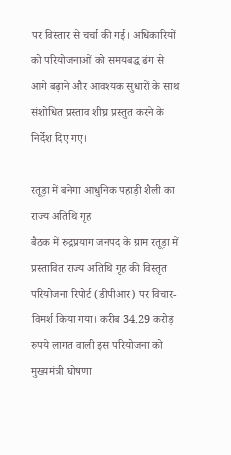पर विस्तार से चर्चा की गई। अधिकारियों को परियोजनाओं को समयबद्ध ढंग से आगे बढ़ाने और आवश्यक सुधारों के साथ संशोधित प्रस्ताव शीघ्र प्रस्तुत करने के निर्देश दिए गए।

रतूड़ा में बनेगा आधुनिक पहाड़ी शैली का राज्य अतिथि गृह
बैठक में रुद्रप्रयाग जनपद के ग्राम रतूड़ा में प्रस्तावित राज्य अतिथि गृह की विस्तृत परियोजना रिपोर्ट (डीपीआर) पर विचार-विमर्श किया गया। करीब 34.29 करोड़ रुपये लागत वाली इस परियोजना को मुख्यमंत्री घोषणा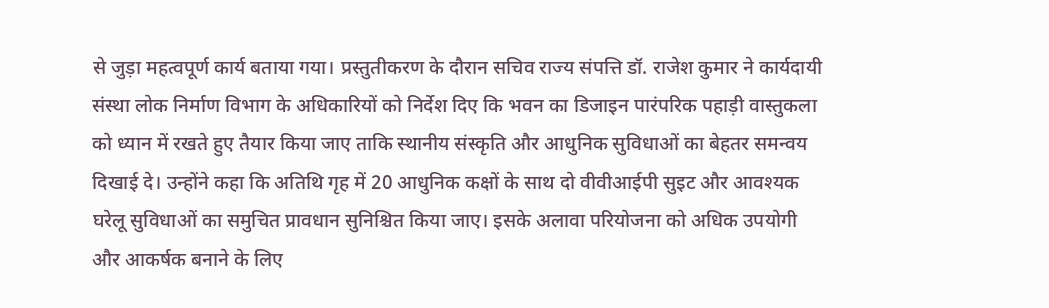से जुड़ा महत्वपूर्ण कार्य बताया गया। प्रस्तुतीकरण के दौरान सचिव राज्य संपत्ति डॉ. राजेश कुमार ने कार्यदायी संस्था लोक निर्माण विभाग के अधिकारियों को निर्देश दिए कि भवन का डिजाइन पारंपरिक पहाड़ी वास्तुकला को ध्यान में रखते हुए तैयार किया जाए ताकि स्थानीय संस्कृति और आधुनिक सुविधाओं का बेहतर समन्वय दिखाई दे। उन्होंने कहा कि अतिथि गृह में 20 आधुनिक कक्षों के साथ दो वीवीआईपी सुइट और आवश्यक घरेलू सुविधाओं का समुचित प्रावधान सुनिश्चित किया जाए। इसके अलावा परियोजना को अधिक उपयोगी और आकर्षक बनाने के लिए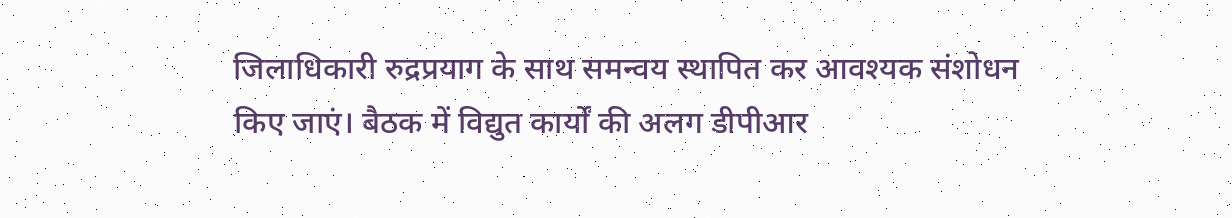जिलाधिकारी रुद्रप्रयाग के साथ समन्वय स्थापित कर आवश्यक संशोधन किए जाएं। बैठक में विद्युत कार्यों की अलग डीपीआर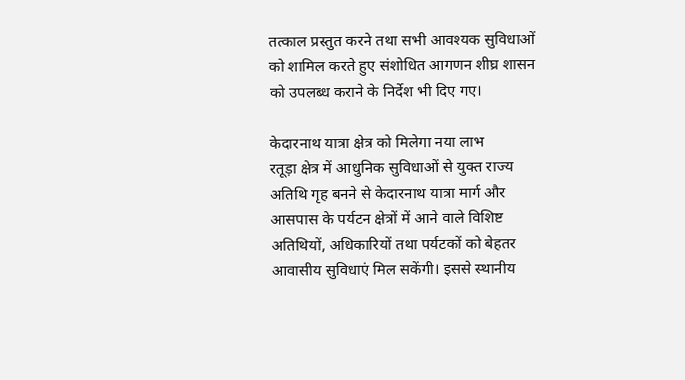तत्काल प्रस्तुत करने तथा सभी आवश्यक सुविधाओं को शामिल करते हुए संशोधित आगणन शीघ्र शासन को उपलब्ध कराने के निर्देश भी दिए गए।

केदारनाथ यात्रा क्षेत्र को मिलेगा नया लाभ
रतूड़ा क्षेत्र में आधुनिक सुविधाओं से युक्त राज्य अतिथि गृह बनने से केदारनाथ यात्रा मार्ग और आसपास के पर्यटन क्षेत्रों में आने वाले विशिष्ट अतिथियों, अधिकारियों तथा पर्यटकों को बेहतर आवासीय सुविधाएं मिल सकेंगी। इससे स्थानीय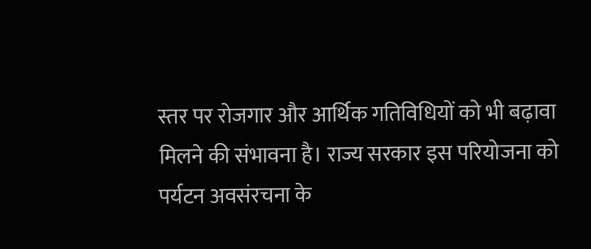स्तर पर रोजगार और आर्थिक गतिविधियों को भी बढ़ावा मिलने की संभावना है। राज्य सरकार इस परियोजना को पर्यटन अवसंरचना के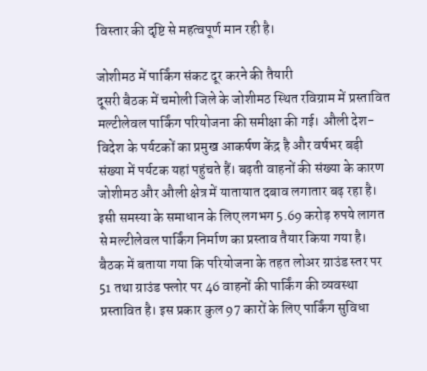विस्तार की दृष्टि से महत्वपूर्ण मान रही है।

जोशीमठ में पार्किंग संकट दूर करने की तैयारी
दूसरी बैठक में चमोली जिले के जोशीमठ स्थित रविग्राम में प्रस्तावित मल्टीलेवल पार्किंग परियोजना की समीक्षा की गई। औली देश-विदेश के पर्यटकों का प्रमुख आकर्षण केंद्र है और वर्षभर बड़ी संख्या में पर्यटक यहां पहुंचते हैं। बढ़ती वाहनों की संख्या के कारण जोशीमठ और औली क्षेत्र में यातायात दबाव लगातार बढ़ रहा है। इसी समस्या के समाधान के लिए लगभग 5.69 करोड़ रुपये लागत से मल्टीलेवल पार्किंग निर्माण का प्रस्ताव तैयार किया गया है। बैठक में बताया गया कि परियोजना के तहत लोअर ग्राउंड स्तर पर 51 तथा ग्राउंड फ्लोर पर 46 वाहनों की पार्किंग की व्यवस्था प्रस्तावित है। इस प्रकार कुल 97 कारों के लिए पार्किंग सुविधा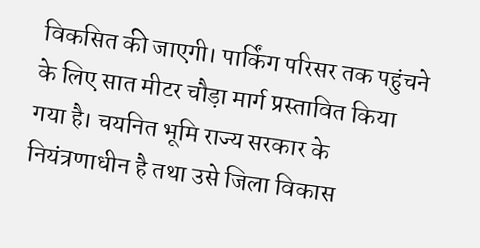विकसित की जाएगी। पार्किंग परिसर तक पहुंचने के लिए सात मीटर चौड़ा मार्ग प्रस्तावित किया गया है। चयनित भूमि राज्य सरकार के नियंत्रणाधीन है तथा उसे जिला विकास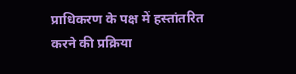प्राधिकरण के पक्ष में हस्तांतरित करने की प्रक्रिया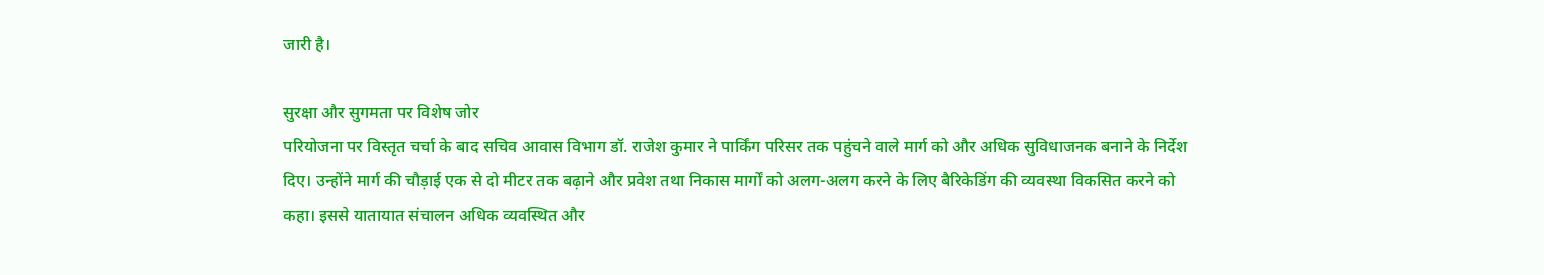जारी है।

सुरक्षा और सुगमता पर विशेष जोर
परियोजना पर विस्तृत चर्चा के बाद सचिव आवास विभाग डॉ. राजेश कुमार ने पार्किंग परिसर तक पहुंचने वाले मार्ग को और अधिक सुविधाजनक बनाने के निर्देश दिए। उन्होंने मार्ग की चौड़ाई एक से दो मीटर तक बढ़ाने और प्रवेश तथा निकास मार्गों को अलग-अलग करने के लिए बैरिकेडिंग की व्यवस्था विकसित करने को कहा। इससे यातायात संचालन अधिक व्यवस्थित और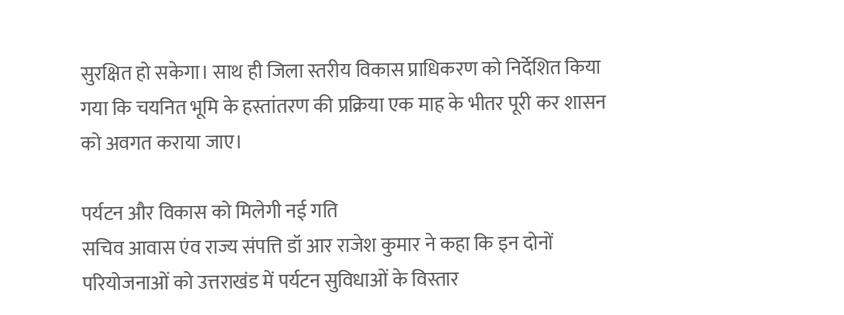सुरक्षित हो सकेगा। साथ ही जिला स्तरीय विकास प्राधिकरण को निर्देशित किया गया कि चयनित भूमि के हस्तांतरण की प्रक्रिया एक माह के भीतर पूरी कर शासन को अवगत कराया जाए।

पर्यटन और विकास को मिलेगी नई गति
सचिव आवास एंव राज्य संपत्ति डॉ आर राजेश कुमार ने कहा कि इन दोनों परियोजनाओं को उत्तराखंड में पर्यटन सुविधाओं के विस्तार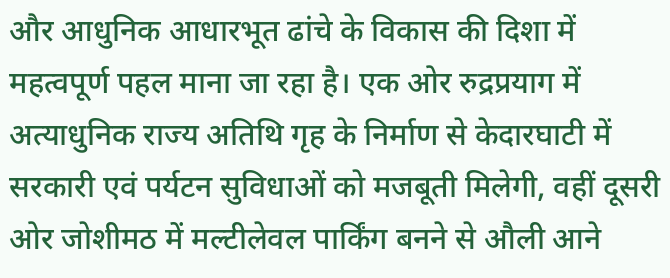और आधुनिक आधारभूत ढांचे के विकास की दिशा में महत्वपूर्ण पहल माना जा रहा है। एक ओर रुद्रप्रयाग में अत्याधुनिक राज्य अतिथि गृह के निर्माण से केदारघाटी में सरकारी एवं पर्यटन सुविधाओं को मजबूती मिलेगी, वहीं दूसरी ओर जोशीमठ में मल्टीलेवल पार्किंग बनने से औली आने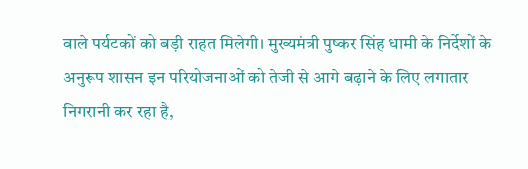वाले पर्यटकों को बड़ी राहत मिलेगी। मुख्यमंत्री पुष्कर सिंह धामी के निर्देशों के अनुरूप शासन इन परियोजनाओं को तेजी से आगे बढ़ाने के लिए लगातार निगरानी कर रहा है,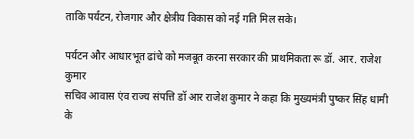ताकि पर्यटन, रोजगार और क्षेत्रीय विकास को नई गति मिल सके।

पर्यटन और आधारभूत ढांचे को मजबूत करना सरकार की प्राथमिकता रू डॉ. आर. राजेश कुमार
सचिव आवास एंव राज्य संपत्ति डॉ आर राजेश कुमार ने कहा कि मुख्यमंत्री पुष्कर सिंह धामी के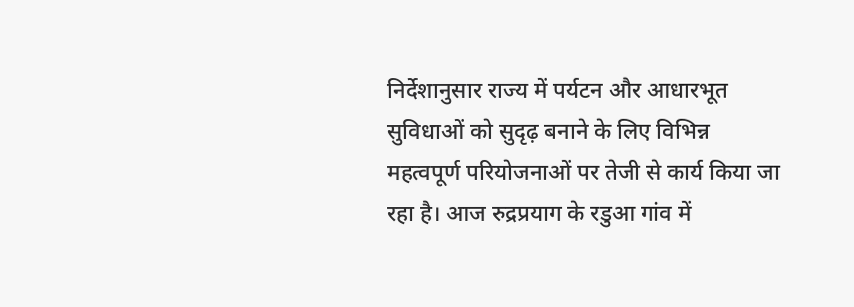निर्देशानुसार राज्य में पर्यटन और आधारभूत सुविधाओं को सुदृढ़ बनाने के लिए विभिन्न महत्वपूर्ण परियोजनाओं पर तेजी से कार्य किया जा रहा है। आज रुद्रप्रयाग के रडुआ गांव में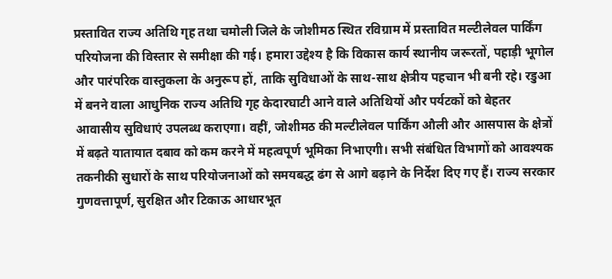प्रस्तावित राज्य अतिथि गृह तथा चमोली जिले के जोशीमठ स्थित रविग्राम में प्रस्तावित मल्टीलेवल पार्किंग परियोजना की विस्तार से समीक्षा की गई। हमारा उद्देश्य है कि विकास कार्य स्थानीय जरूरतों, पहाड़ी भूगोल और पारंपरिक वास्तुकला के अनुरूप हों, ताकि सुविधाओं के साथ-साथ क्षेत्रीय पहचान भी बनी रहे। रडुआ में बनने वाला आधुनिक राज्य अतिथि गृह केदारघाटी आने वाले अतिथियों और पर्यटकों को बेहतर आवासीय सुविधाएं उपलब्ध कराएगा। वहीं, जोशीमठ की मल्टीलेवल पार्किंग औली और आसपास के क्षेत्रों में बढ़ते यातायात दबाव को कम करने में महत्वपूर्ण भूमिका निभाएगी। सभी संबंधित विभागों को आवश्यक तकनीकी सुधारों के साथ परियोजनाओं को समयबद्ध ढंग से आगे बढ़ाने के निर्देश दिए गए हैं। राज्य सरकार गुणवत्तापूर्ण, सुरक्षित और टिकाऊ आधारभूत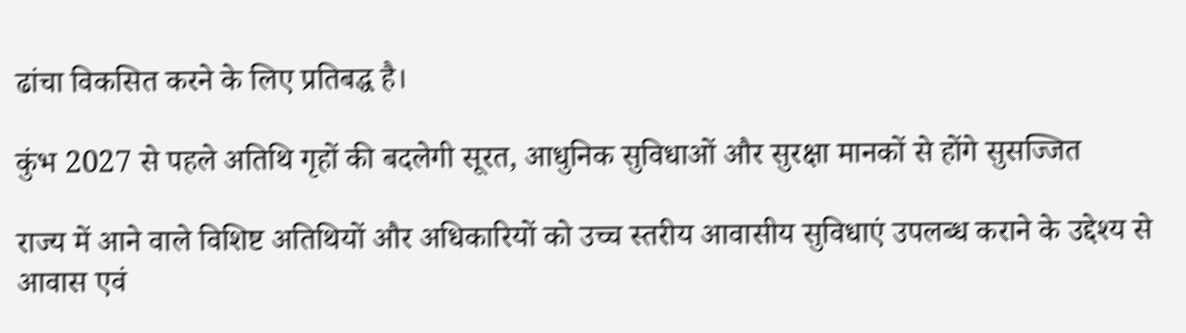ढांचा विकसित करने के लिए प्रतिबद्ध है।

कुंभ 2027 से पहले अतिथि गृहों की बदलेगी सूरत, आधुनिक सुविधाओं और सुरक्षा मानकों से होंगे सुसज्जित

राज्य में आने वाले विशिष्ट अतिथियों और अधिकारियों को उच्च स्तरीय आवासीय सुविधाएं उपलब्ध कराने के उद्देश्य से आवास एवं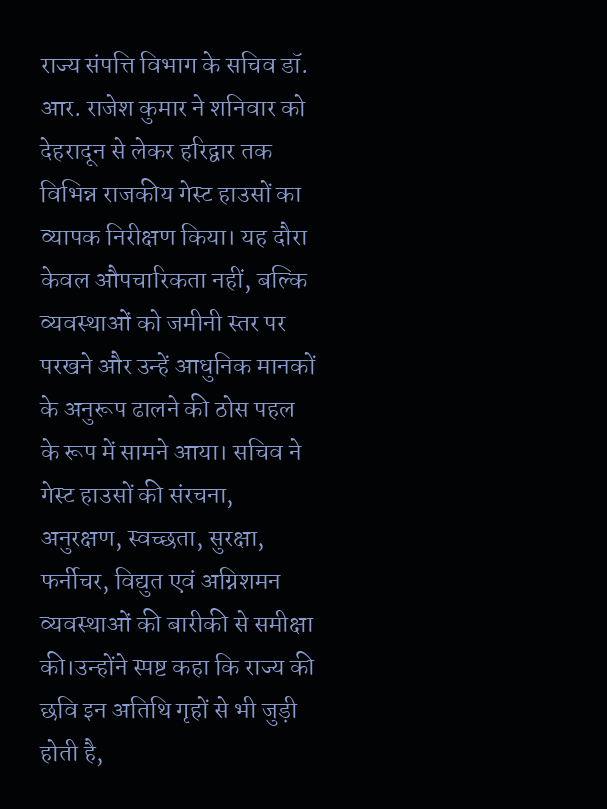राज्य संपत्ति विभाग के सचिव डॉ. आर. राजेश कुमार ने शनिवार को देहरादून से लेकर हरिद्वार तक विभिन्न राजकीय गेस्ट हाउसों का व्यापक निरीक्षण किया। यह दौरा केवल औपचारिकता नहीं, बल्कि व्यवस्थाओं को जमीनी स्तर पर परखने और उन्हें आधुनिक मानकों के अनुरूप ढालने की ठोस पहल के रूप में सामने आया। सचिव ने गेस्ट हाउसों की संरचना, अनुरक्षण, स्वच्छता, सुरक्षा, फर्नीचर, विद्युत एवं अग्निशमन व्यवस्थाओं की बारीकी से समीक्षा की।उन्होंने स्पष्ट कहा कि राज्य की छवि इन अतिथि गृहों से भी जुड़ी होती है,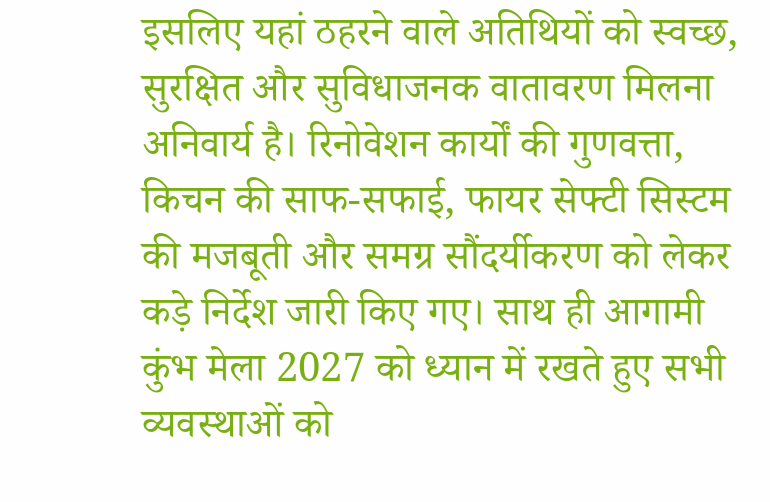इसलिए यहां ठहरने वाले अतिथियों को स्वच्छ, सुरक्षित और सुविधाजनक वातावरण मिलना अनिवार्य है। रिनोवेशन कार्यों की गुणवत्ता, किचन की साफ-सफाई, फायर सेफ्टी सिस्टम की मजबूती और समग्र सौंदर्यीकरण को लेकर कड़े निर्देश जारी किए गए। साथ ही आगामी कुंभ मेला 2027 को ध्यान में रखते हुए सभी व्यवस्थाओं को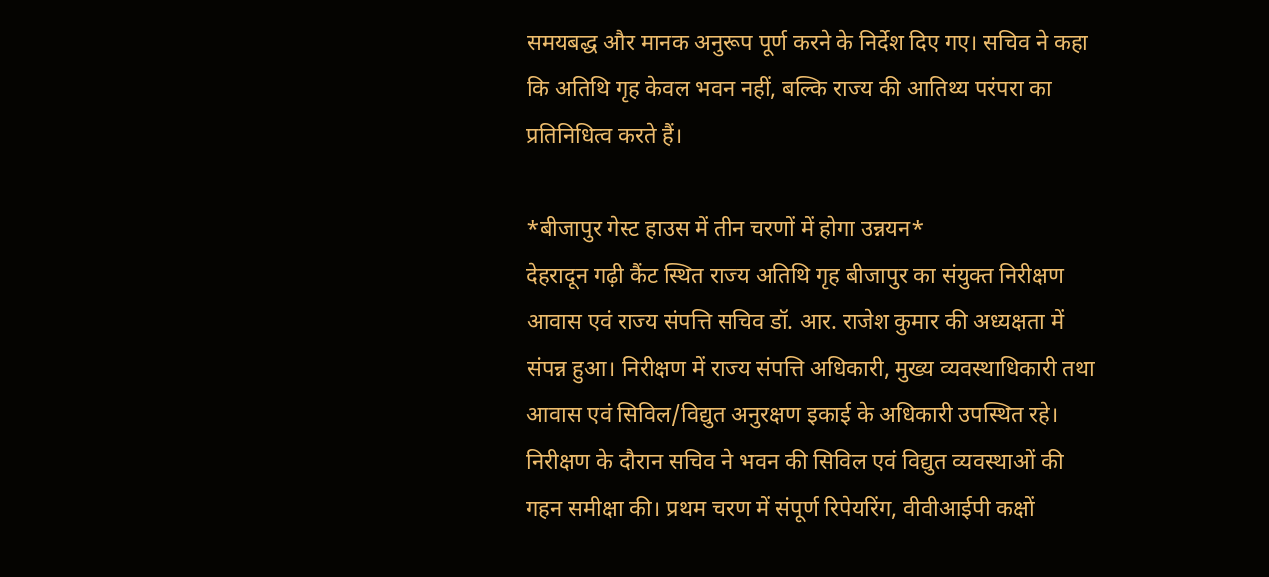समयबद्ध और मानक अनुरूप पूर्ण करने के निर्देश दिए गए। सचिव ने कहा कि अतिथि गृह केवल भवन नहीं, बल्कि राज्य की आतिथ्य परंपरा का प्रतिनिधित्व करते हैं।

*बीजापुर गेस्ट हाउस में तीन चरणों में होगा उन्नयन*
देहरादून गढ़ी कैंट स्थित राज्य अतिथि गृह बीजापुर का संयुक्त निरीक्षण आवास एवं राज्य संपत्ति सचिव डॉ. आर. राजेश कुमार की अध्यक्षता में संपन्न हुआ। निरीक्षण में राज्य संपत्ति अधिकारी, मुख्य व्यवस्थाधिकारी तथा आवास एवं सिविल/विद्युत अनुरक्षण इकाई के अधिकारी उपस्थित रहे। निरीक्षण के दौरान सचिव ने भवन की सिविल एवं विद्युत व्यवस्थाओं की गहन समीक्षा की। प्रथम चरण में संपूर्ण रिपेयरिंग, वीवीआईपी कक्षों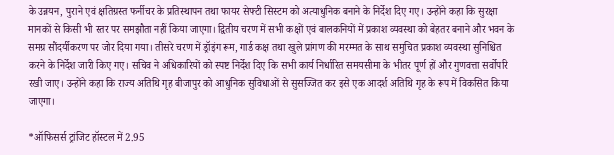के उन्नयन, पुराने एवं क्षतिग्रस्त फर्नीचर के प्रतिस्थापन तथा फायर सेफ्टी सिस्टम को अत्याधुनिक बनाने के निर्देश दिए गए। उन्होंने कहा कि सुरक्षा मानकों से किसी भी स्तर पर समझौता नहीं किया जाएगा। द्वितीय चरण में सभी कक्षों एवं बालकनियों में प्रकाश व्यवस्था को बेहतर बनाने और भवन के समग्र सौंदर्यीकरण पर जोर दिया गया। तीसरे चरण में ड्रॉइंग रूम, गार्ड कक्ष तथा खुले प्रांगण की मरम्मत के साथ समुचित प्रकाश व्यवस्था सुनिश्चित करने के निर्देश जारी किए गए। सचिव ने अधिकारियों को स्पष्ट निर्देश दिए कि सभी कार्य निर्धारित समयसीमा के भीतर पूर्ण हों और गुणवत्ता सर्वोपरि रखी जाए। उन्होंने कहा कि राज्य अतिथि गृह बीजापुर को आधुनिक सुविधाओं से सुसज्जित कर इसे एक आदर्श अतिथि गृह के रूप में विकसित किया जाएगा।

*ऑफिसर्स ट्रांजिट हॉस्टल में 2.95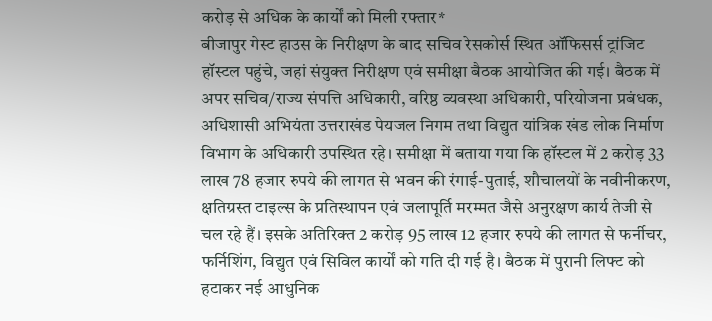करोड़ से अधिक के कार्यों को मिली रफ्तार*
बीजापुर गेस्ट हाउस के निरीक्षण के बाद सचिव रेसकोर्स स्थित ऑफिसर्स ट्रांजिट हॉस्टल पहुंचे, जहां संयुक्त निरीक्षण एवं समीक्षा बैठक आयोजित की गई। बैठक में अपर सचिव/राज्य संपत्ति अधिकारी, वरिष्ठ व्यवस्था अधिकारी, परियोजना प्रबंधक, अधिशासी अभियंता उत्तराखंड पेयजल निगम तथा विद्युत यांत्रिक खंड लोक निर्माण विभाग के अधिकारी उपस्थित रहे। समीक्षा में बताया गया कि हॉस्टल में 2 करोड़ 33 लाख 78 हजार रुपये की लागत से भवन की रंगाई-पुताई, शौचालयों के नवीनीकरण, क्षतिग्रस्त टाइल्स के प्रतिस्थापन एवं जलापूर्ति मरम्मत जैसे अनुरक्षण कार्य तेजी से चल रहे हैं। इसके अतिरिक्त 2 करोड़ 95 लाख 12 हजार रुपये की लागत से फर्नीचर, फर्निशिंग, विद्युत एवं सिविल कार्यों को गति दी गई है। बैठक में पुरानी लिफ्ट को हटाकर नई आधुनिक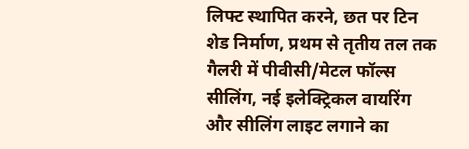लिफ्ट स्थापित करने, छत पर टिन शेड निर्माण, प्रथम से तृतीय तल तक गैलरी में पीवीसी/मेटल फॉल्स सीलिंग, नई इलेक्ट्रिकल वायरिंग और सीलिंग लाइट लगाने का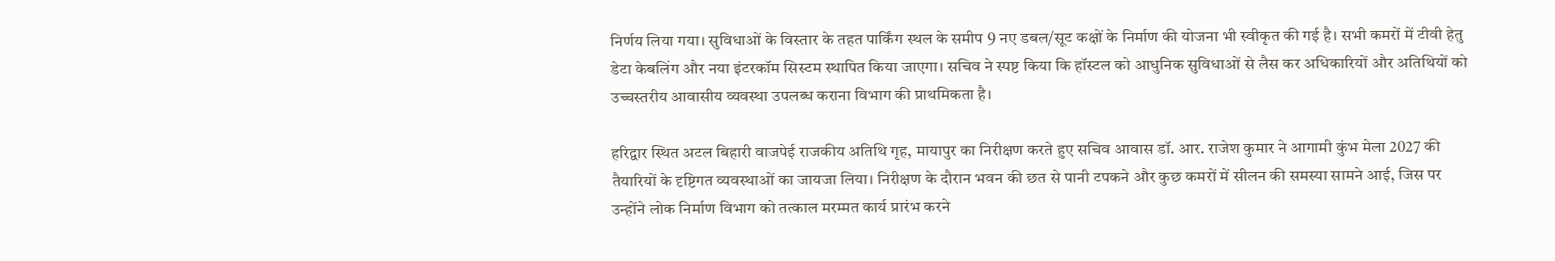निर्णय लिया गया। सुविधाओं के विस्तार के तहत पार्किंग स्थल के समीप 9 नए डबल/सूट कक्षों के निर्माण की योजना भी स्वीकृत की गई है। सभी कमरों में टीवी हेतु डेटा केबलिंग और नया इंटरकॉम सिस्टम स्थापित किया जाएगा। सचिव ने स्पष्ट किया कि हॉस्टल को आधुनिक सुविधाओं से लैस कर अधिकारियों और अतिथियों को उच्चस्तरीय आवासीय व्यवस्था उपलब्ध कराना विभाग की प्राथमिकता है।

हरिद्वार स्थित अटल बिहारी वाजपेई राजकीय अतिथि गृह, मायापुर का निरीक्षण करते हुए सचिव आवास डॉ. आर. राजेश कुमार ने आगामी कुंभ मेला 2027 की तैयारियों के दृष्टिगत व्यवस्थाओं का जायजा लिया। निरीक्षण के दौरान भवन की छत से पानी टपकने और कुछ कमरों में सीलन की समस्या सामने आई, जिस पर उन्होंने लोक निर्माण विभाग को तत्काल मरम्मत कार्य प्रारंभ करने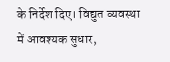के निर्देश दिए। विद्युत व्यवस्था में आवश्यक सुधार,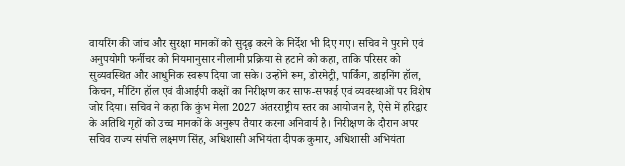वायरिंग की जांच और सुरक्षा मानकों को सुदृढ़ करने के निर्देश भी दिए गए। सचिव ने पुराने एवं अनुपयोगी फर्नीचर को नियमानुसार नीलामी प्रक्रिया से हटाने को कहा, ताकि परिसर को सुव्यवस्थित और आधुनिक स्वरूप दिया जा सके। उन्होंने रूम, डोरमेट्री, पार्किंग, डाइनिंग हॉल, किचन, मीटिंग हॉल एवं वीआईपी कक्षों का निरीक्षण कर साफ-सफाई एवं व्यवस्थाओं पर विशेष जोर दिया। सचिव ने कहा कि कुंभ मेला 2027 अंतरराष्ट्रीय स्तर का आयोजन है, ऐसे में हरिद्वार के अतिथि गृहों को उच्च मानकों के अनुरूप तैयार करना अनिवार्य है। निरीक्षण के दौरान अपर सचिव राज्य संपत्ति लक्ष्मण सिंह, अधिशासी अभियंता दीपक कुमार, अधिशासी अभियंता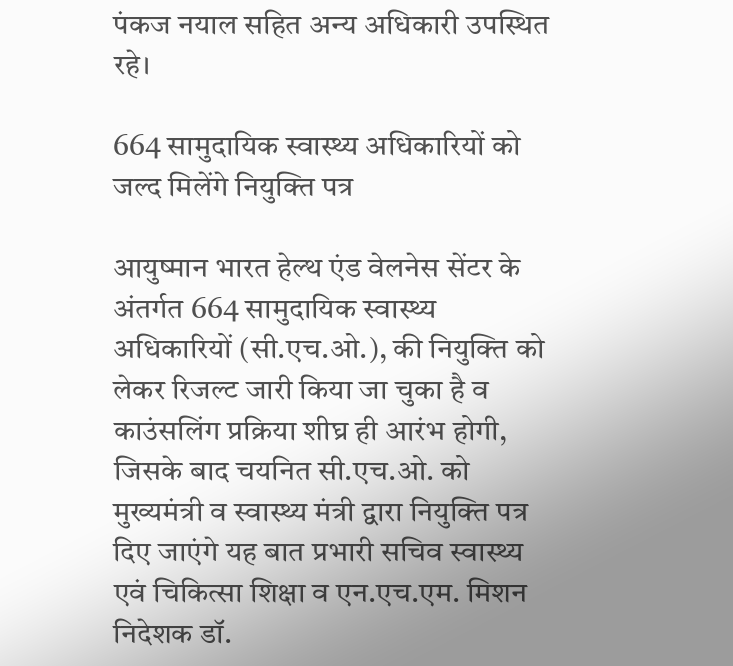पंकज नयाल सहित अन्य अधिकारी उपस्थित रहे।

664 सामुदायिक स्वास्थ्य अधिकारियों को जल्द मिलेंगे नियुक्ति पत्र

आयुष्मान भारत हेल्थ एंड वेलनेस सेंटर के अंतर्गत 664 सामुदायिक स्वास्थ्य अधिकारियों (सी.एच.ओ.), की नियुक्ति को लेकर रिजल्ट जारी किया जा चुका है व काउंसलिंग प्रक्रिया शीघ्र ही आरंभ होगी, जिसके बाद चयनित सी.एच.ओ. को मुख्यमंत्री व स्वास्थ्य मंत्री द्वारा नियुक्ति पत्र दिए जाएंगे यह बात प्रभारी सचिव स्वास्थ्य एवं चिकित्सा शिक्षा व एन.एच.एम. मिशन निदेशक डॉ.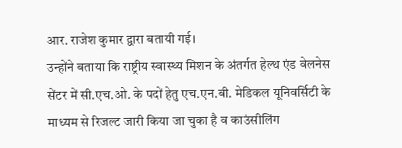आर. राजेश कुमार द्वारा बतायी गई।
उन्होंने बताया कि राष्ट्रीय स्वास्थ्य मिशन के अंतर्गत हेल्थ एंड वेलनेस सेंटर में सी.एच.ओ. के पदों हेतु एच.एन.बी. मेडिकल यूनिवर्सिटी के माध्यम से रिजल्ट जारी किया जा चुका है व काउंसीलिंग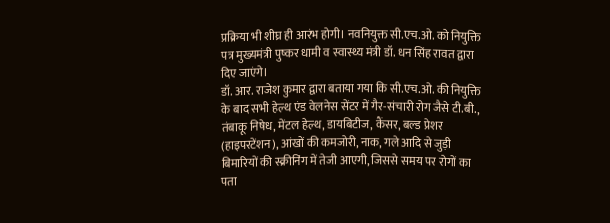प्रक्रिया भी शीघ्र ही आरंभ होगी। नवनियुक्त सी.एच.ओ. को नियुक्ति पत्र मुख्यमंत्री पुष्कर धामी व स्वास्थ्य मंत्री डॉ. धन सिंह रावत द्वारा दिए जाएंगे।
डॉ. आर. राजेश कुमार द्वारा बताया गया कि सी.एच.ओ. की नियुक्ति के बाद सभी हेल्थ एंड वेलनेस सेंटर में गैर-संचारी रोग जैसे टी.बी., तंबाकू निषेध, मेंटल हेल्थ, डायबिटीज, कैंसर, बल्ड प्रेशर (हाइपरटेंशन), आंखों की कमजोरी, नाक, गले आदि से जुड़ी बिमारियों की स्क्रीनिंग में तेजी आएगी, जिससे समय पर रोगों का पता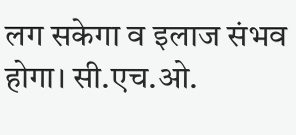लग सकेगा व इलाज संभव होगा। सी.एच.ओ.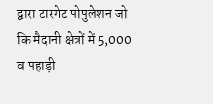द्वारा टारगेट पोपुलेशन जो कि मैदानी क्षेत्रों में 5,000 व पहाड़ी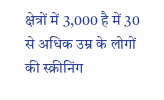क्षेत्रों में 3,000 है में 30 से अधिक उम्र के लोगों की स्क्रीनिंग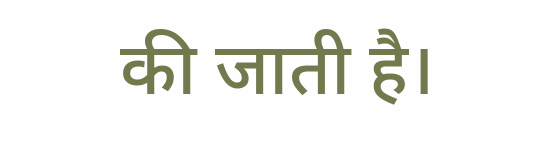की जाती है।